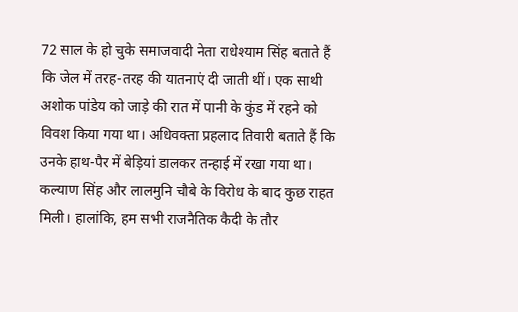72 साल के हो चुके समाजवादी नेता राधेश्याम सिंह बताते हैं कि जेल में तरह-तरह की यातनाएं दी जाती थीं। एक साथी अशोक पांडेय को जाड़े की रात में पानी के कुंड में रहने को विवश किया गया था। अधिवक्ता प्रहलाद तिवारी बताते हैं कि उनके हाथ-पैर में बेड़ियां डालकर तन्हाई में रखा गया था। कल्याण सिंह और लालमुनि चौबे के विरोध के बाद कुछ राहत मिली। हालांकि, हम सभी राजनैतिक कैदी के तौर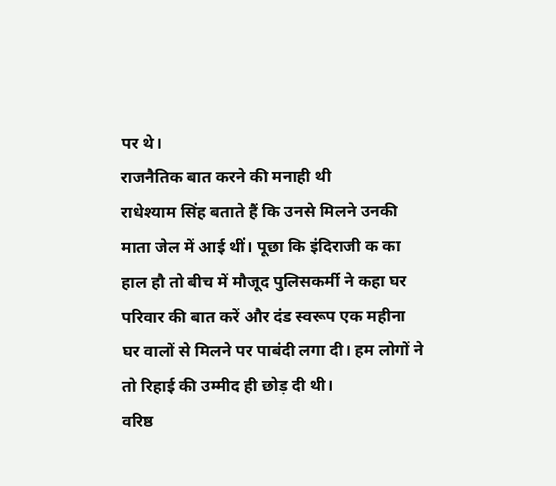पर थे।
राजनैतिक बात करने की मनाही थी
राधेश्याम सिंह बताते हैं कि उनसे मिलने उनकी माता जेल में आई थीं। पूछा कि इंदिराजी क का हाल हौ तो बीच में मौजूद पुलिसकर्मी ने कहा घर परिवार की बात करें और दंड स्वरूप एक महीना घर वालों से मिलने पर पाबंदी लगा दी। हम लोगों ने तो रिहाई की उम्मीद ही छोड़ दी थी।
वरिष्ठ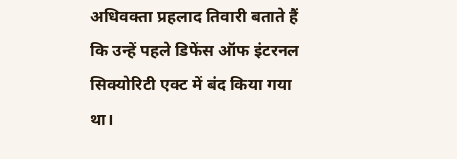अधिवक्ता प्रहलाद तिवारी बताते हैं कि उन्हें पहले डिफेंस ऑफ इंटरनल सिक्योरिटी एक्ट में बंद किया गया था।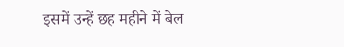इसमें उन्हें छह महीने में बेल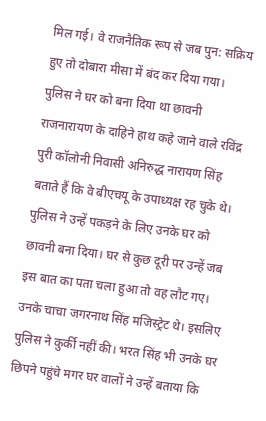मिल गई। वे राजनैतिक रूप से जब पुन: सक्रिय हुए तो दोबारा मीसा में बंद कर दिया गया।
पुलिस ने घर को बना दिया था छावनी
राजनारायण के दाहिने हाथ कहे जाने वाले रविंद्र पुरी कॉलोनी निवासी अनिरुद्ध नारायण सिंह बताते हैं कि वे बीएचयू के उपाध्यक्ष रह चुके थे। पुलिस ने उन्हें पकड़ने के लिए उनके घर को छावनी बना दिया। घर से कुछ दूरी पर उन्हें जब इस बात का पता चला हुआ तो वह लौट गए। उनके चाचा जगरनाथ सिंह मजिस्ट्रेट थे। इसलिए पुलिस ने कुर्की नहीं की। भरत सिंह भी उनके घर छिपने पहुंचे मगर घर वालों ने उन्हें बताया कि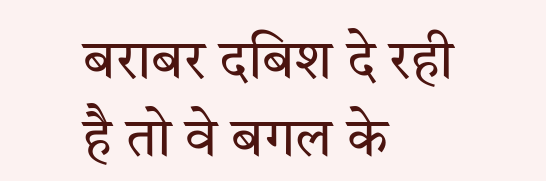बराबर दबिश दे रही है तो वे बगल के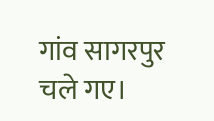गांव सागरपुर चले गए।